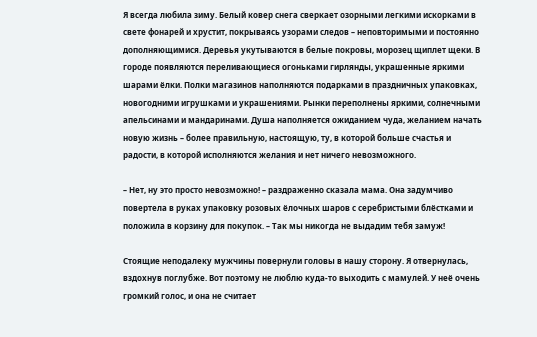Я всегда любила зиму. Белый ковер снега сверкает озорными легкими искорками в свете фонарей и хрустит, покрываясь узорами следов – неповторимыми и постоянно дополняющимися. Деревья укутываются в белые покровы, морозец щиплет щеки. В городе появляются переливающиеся огоньками гирлянды, украшенные яркими шарами ёлки. Полки магазинов наполняются подарками в праздничных упаковках, новогодними игрушками и украшениями. Рынки переполнены яркими, солнечными апельсинами и мандаринами. Душа наполняется ожиданием чуда, желанием начать новую жизнь – более правильную, настоящую, ту, в которой больше счастья и радости, в которой исполняются желания и нет ничего невозможного.

– Нет, ну это просто невозможно! – раздраженно сказала мама. Она задумчиво повертела в руках упаковку розовых ёлочных шаров с серебристыми блёстками и положила в корзину для покупок. – Так мы никогда не выдадим тебя замуж!

Стоящие неподалеку мужчины повернули головы в нашу сторону. Я отвернулась, вздохнув поглубже. Вот поэтому не люблю куда-то выходить с мамулей. У неё очень громкий голос, и она не считает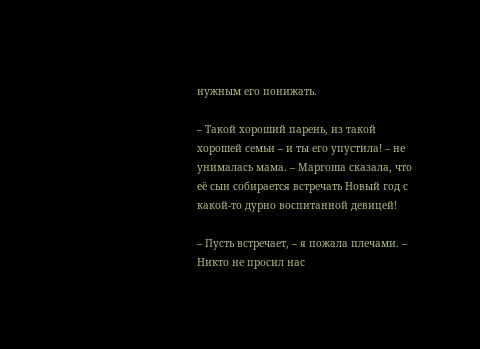нужным его понижать.

– Такой хороший парень, из такой хорошей семьи – и ты его упустила! – не унималась мама. – Маргоша сказала, что её сын собирается встречать Новый год с какой-то дурно воспитанной девицей!

– Пусть встречает, – я пожала плечами. – Никто не просил нас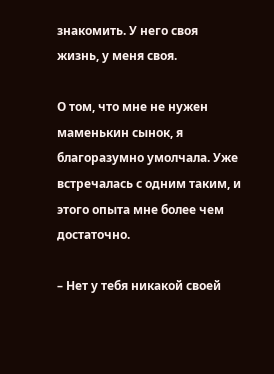знакомить. У него своя жизнь, у меня своя.

О том, что мне не нужен маменькин сынок, я благоразумно умолчала. Уже встречалась с одним таким, и этого опыта мне более чем достаточно.

– Нет у тебя никакой своей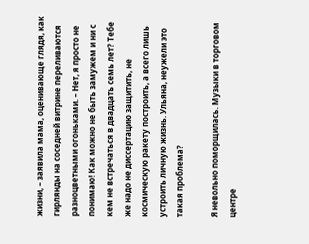жизни, – заявила мама, оценивающе глядя, как гирлянды на соседней витрине переливаются разноцветными огоньками. – Нет, я просто не понимаю! Как можно не быть замужем и ни с кем не встречаться в двадцать семь лет? Тебе же надо не диссертацию защитить, не космическую ракету построить, а всего лишь устроить личную жизнь. Ульяна, неужели это такая проблема?

Я невольно поморщилась. Музыки в торговом центре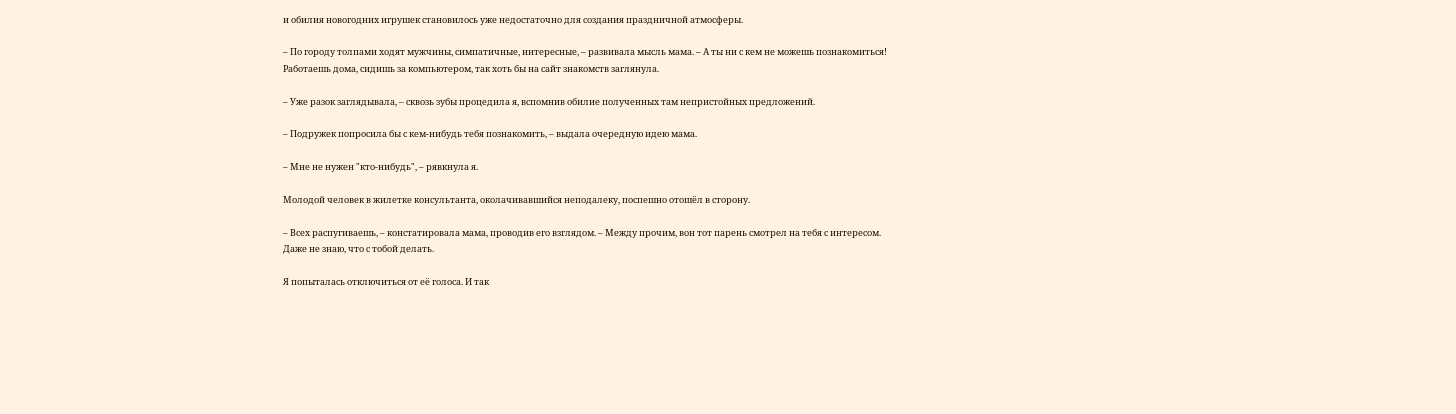и обилия новогодних игрушек становилось уже недостаточно для создания праздничной атмосферы.

– По городу толпами ходят мужчины, симпатичные, интересные, – развивала мысль мама. – А ты ни с кем не можешь познакомиться! Работаешь дома, сидишь за компьютером, так хоть бы на сайт знакомств заглянула.

– Уже разок заглядывала, – сквозь зубы процедила я, вспомнив обилие полученных там непристойных предложений.

– Подружек попросила бы с кем-нибудь тебя познакомить, – выдала очередную идею мама.

– Мне не нужен "кто-нибудь", – рявкнула я.

Молодой человек в жилетке консультанта, околачивавшийся неподалеку, поспешно отошёл в сторону.

– Всех распугиваешь, – констатировала мама, проводив его взглядом. – Между прочим, вон тот парень смотрел на тебя с интересом. Даже не знаю, что с тобой делать.

Я попыталась отключиться от её голоса. И так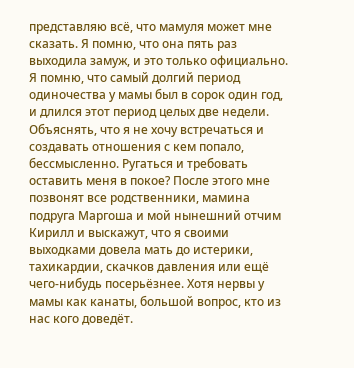представляю всё, что мамуля может мне сказать. Я помню, что она пять раз выходила замуж, и это только официально. Я помню, что самый долгий период одиночества у мамы был в сорок один год, и длился этот период целых две недели. Объяснять, что я не хочу встречаться и создавать отношения с кем попало, бессмысленно. Ругаться и требовать оставить меня в покое? После этого мне позвонят все родственники, мамина подруга Маргоша и мой нынешний отчим Кирилл и выскажут, что я своими выходками довела мать до истерики, тахикардии, скачков давления или ещё чего-нибудь посерьёзнее. Хотя нервы у мамы как канаты, большой вопрос, кто из нас кого доведёт.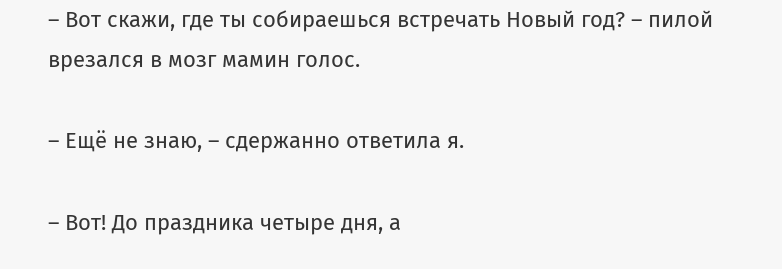– Вот скажи, где ты собираешься встречать Новый год? – пилой врезался в мозг мамин голос.

– Ещё не знаю, – сдержанно ответила я.

– Вот! До праздника четыре дня, а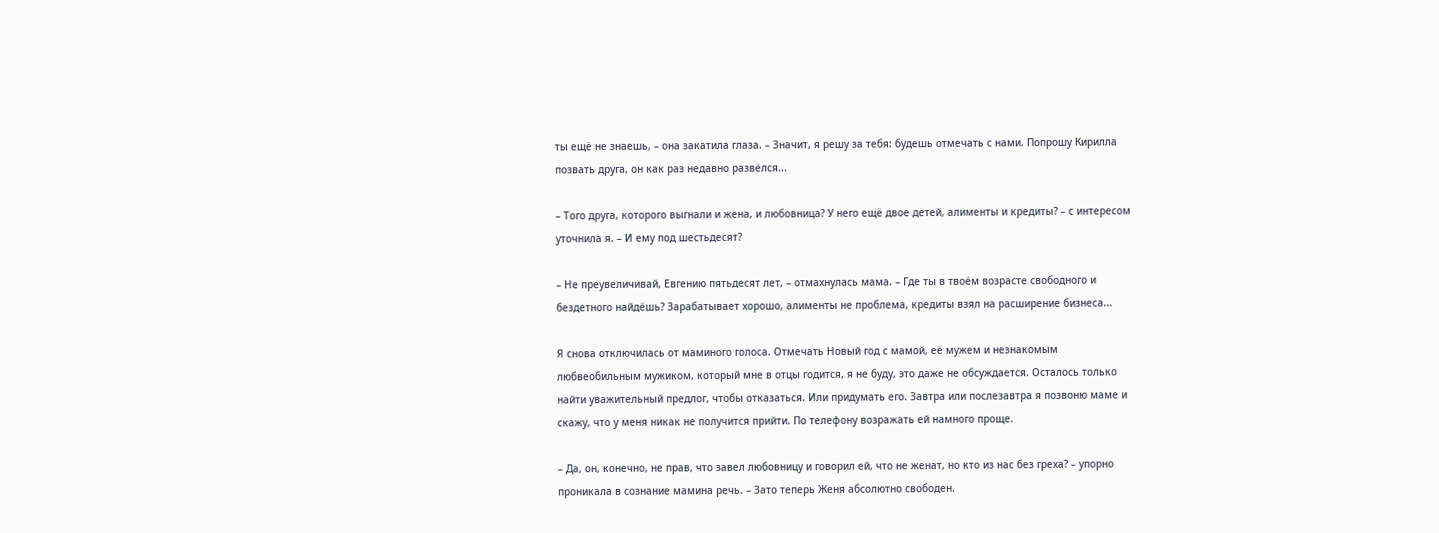ты ещё не знаешь, – она закатила глаза. – Значит, я решу за тебя: будешь отмечать с нами. Попрошу Кирилла позвать друга, он как раз недавно развёлся...

– Того друга, которого выгнали и жена, и любовница? У него ещё двое детей, алименты и кредиты? – с интересом уточнила я. – И ему под шестьдесят?

– Не преувеличивай, Евгению пятьдесят лет, – отмахнулась мама. – Где ты в твоём возрасте свободного и бездетного найдёшь? Зарабатывает хорошо, алименты не проблема, кредиты взял на расширение бизнеса...

Я снова отключилась от маминого голоса. Отмечать Новый год с мамой, её мужем и незнакомым любвеобильным мужиком, который мне в отцы годится, я не буду, это даже не обсуждается. Осталось только найти уважительный предлог, чтобы отказаться. Или придумать его. Завтра или послезавтра я позвоню маме и скажу, что у меня никак не получится прийти. По телефону возражать ей намного проще.

– Да, он, конечно, не прав, что завел любовницу и говорил ей, что не женат, но кто из нас без греха? – упорно проникала в сознание мамина речь. – Зато теперь Женя абсолютно свободен.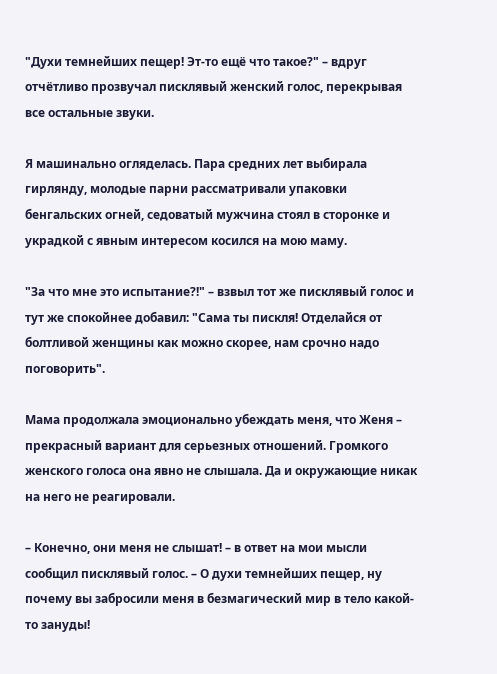"Духи темнейших пещер! Эт-то ещё что такое?" – вдруг отчётливо прозвучал писклявый женский голос, перекрывая все остальные звуки.

Я машинально огляделась. Пара средних лет выбирала гирлянду, молодые парни рассматривали упаковки бенгальских огней, седоватый мужчина стоял в сторонке и украдкой с явным интересом косился на мою маму.

"За что мне это испытание?!" – взвыл тот же писклявый голос и тут же спокойнее добавил: "Сама ты пискля! Отделайся от болтливой женщины как можно скорее, нам срочно надо поговорить".

Мама продолжала эмоционально убеждать меня, что Женя – прекрасный вариант для серьезных отношений. Громкого женского голоса она явно не слышала. Да и окружающие никак на него не реагировали.

– Конечно, они меня не слышат! – в ответ на мои мысли сообщил писклявый голос. – О духи темнейших пещер, ну почему вы забросили меня в безмагический мир в тело какой-то зануды!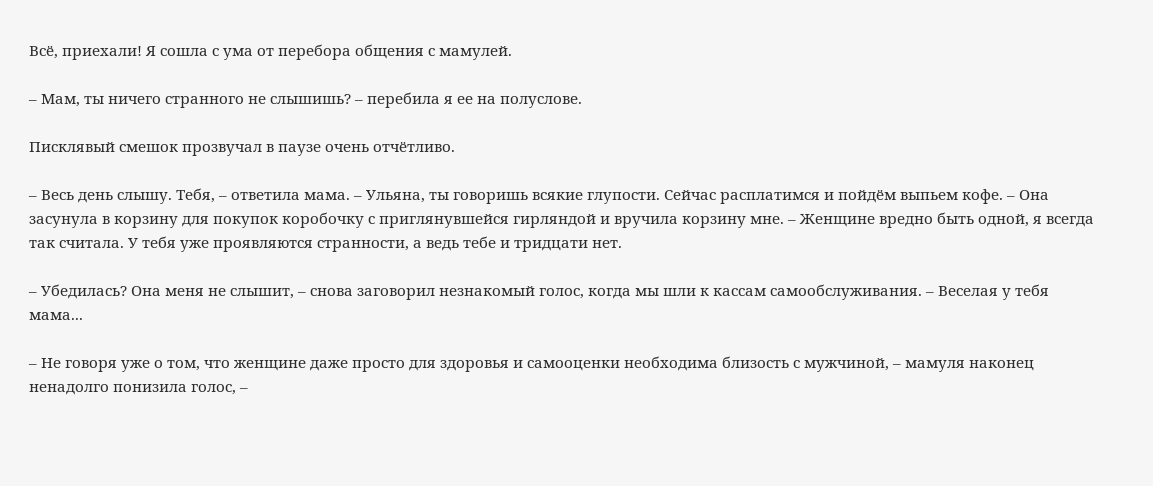Всё, приехали! Я сошла с ума от перебора общения с мамулей.

– Мам, ты ничего странного не слышишь? – перебила я ее на полуслове.

Писклявый смешок прозвучал в паузе очень отчётливо.

– Весь день слышу. Тебя, – ответила мама. – Ульяна, ты говоришь всякие глупости. Сейчас расплатимся и пойдём выпьем кофе. – Она засунула в корзину для покупок коробочку с приглянувшейся гирляндой и вручила корзину мне. – Женщине вредно быть одной, я всегда так считала. У тебя уже проявляются странности, а ведь тебе и тридцати нет.

– Убедилась? Она меня не слышит, – снова заговорил незнакомый голос, когда мы шли к кассам самообслуживания. – Веселая у тебя мама...

– Не говоря уже о том, что женщине даже просто для здоровья и самооценки необходима близость с мужчиной, – мамуля наконец ненадолго понизила голос, –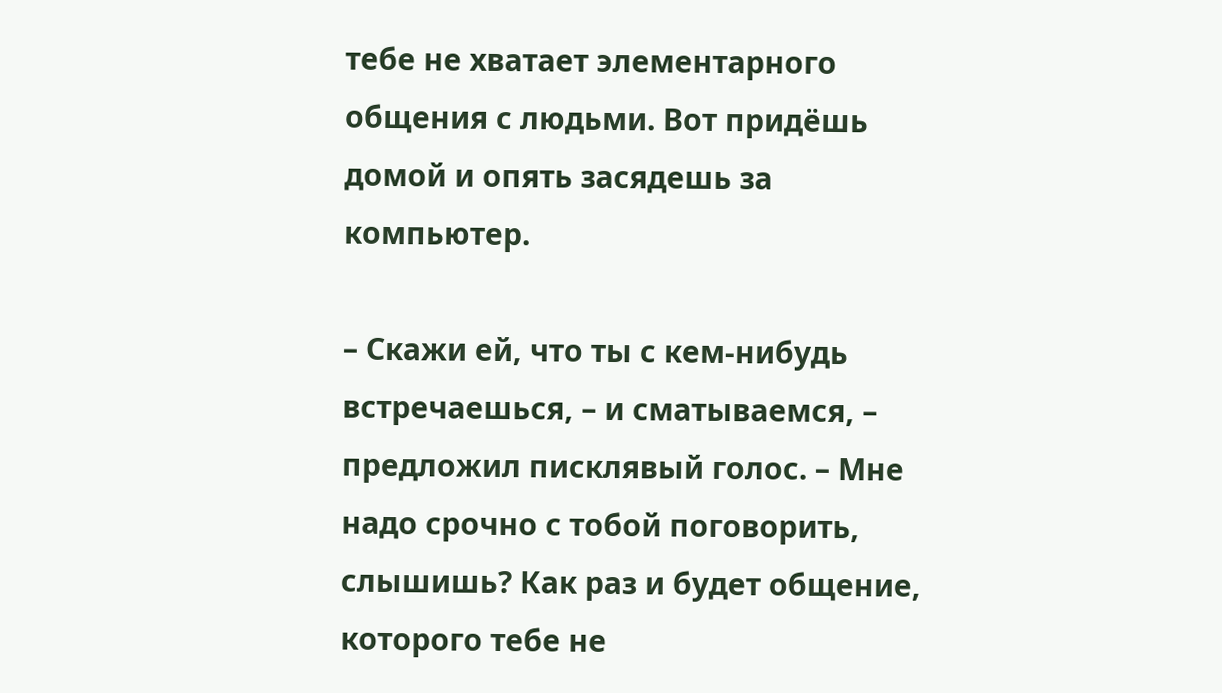тебе не хватает элементарного общения с людьми. Вот придёшь домой и опять засядешь за компьютер.

– Скажи ей, что ты с кем-нибудь встречаешься, – и сматываемся, – предложил писклявый голос. – Мне надо срочно с тобой поговорить, слышишь? Как раз и будет общение, которого тебе не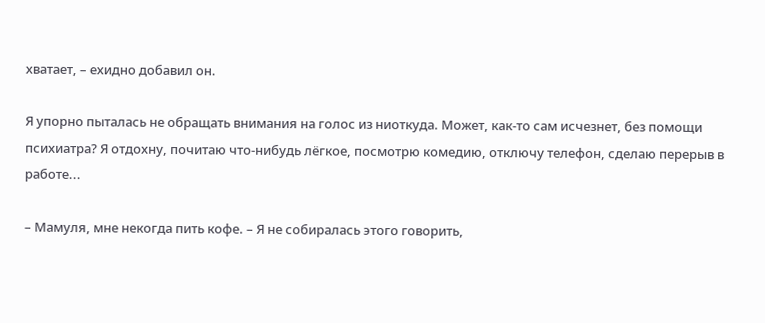хватает, – ехидно добавил он.

Я упорно пыталась не обращать внимания на голос из ниоткуда. Может, как-то сам исчезнет, без помощи психиатра? Я отдохну, почитаю что-нибудь лёгкое, посмотрю комедию, отключу телефон, сделаю перерыв в работе...

– Мамуля, мне некогда пить кофе. – Я не собиралась этого говорить,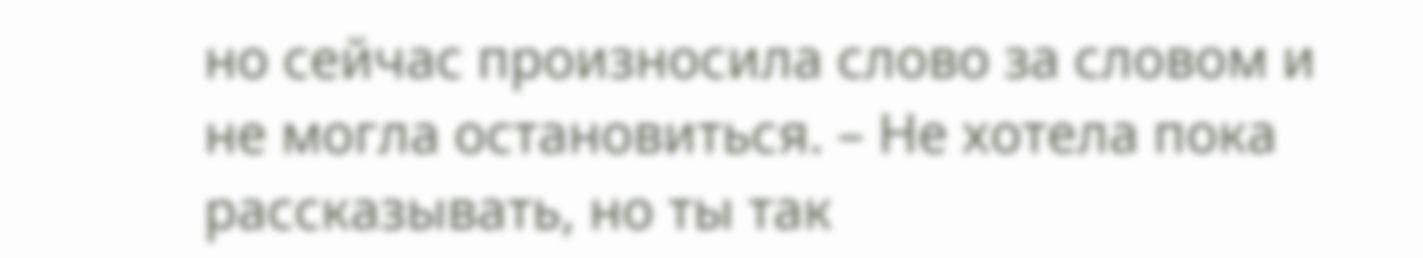но сейчас произносила слово за словом и не могла остановиться. – Не хотела пока рассказывать, но ты так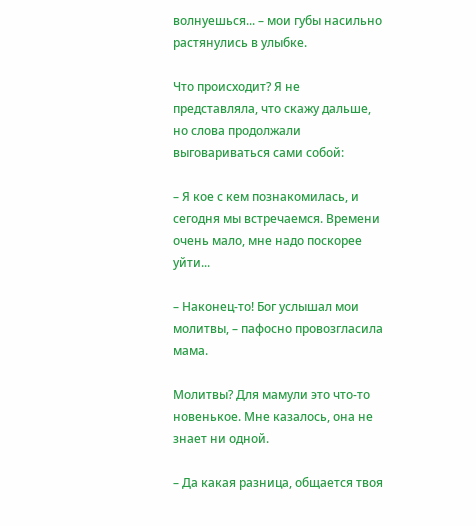волнуешься... – мои губы насильно растянулись в улыбке.

Что происходит? Я не представляла, что скажу дальше, но слова продолжали выговариваться сами собой:

– Я кое с кем познакомилась, и сегодня мы встречаемся. Времени очень мало, мне надо поскорее уйти...

– Наконец-то! Бог услышал мои молитвы, – пафосно провозгласила мама.

Молитвы? Для мамули это что-то новенькое. Мне казалось, она не знает ни одной.

– Да какая разница, общается твоя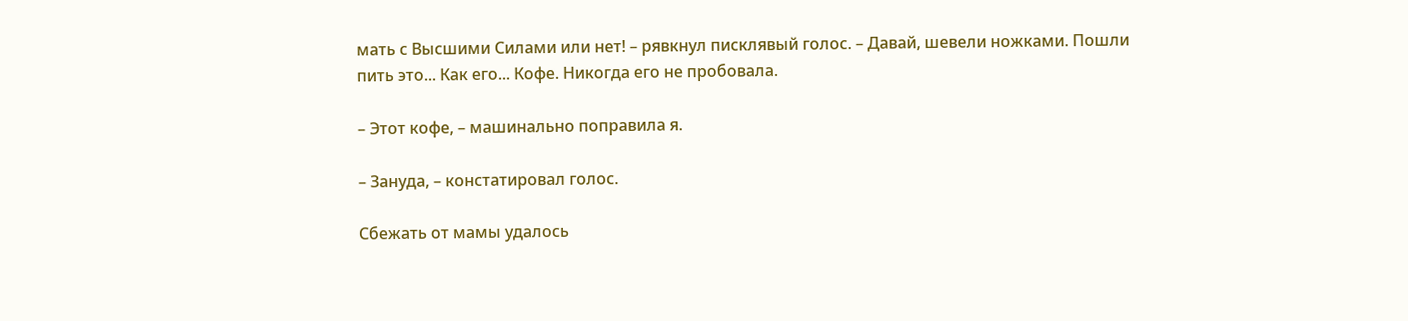мать с Высшими Силами или нет! – рявкнул писклявый голос. – Давай, шевели ножками. Пошли пить это... Как его... Кофе. Никогда его не пробовала.

– Этот кофе, – машинально поправила я.

– Зануда, – констатировал голос.

Сбежать от мамы удалось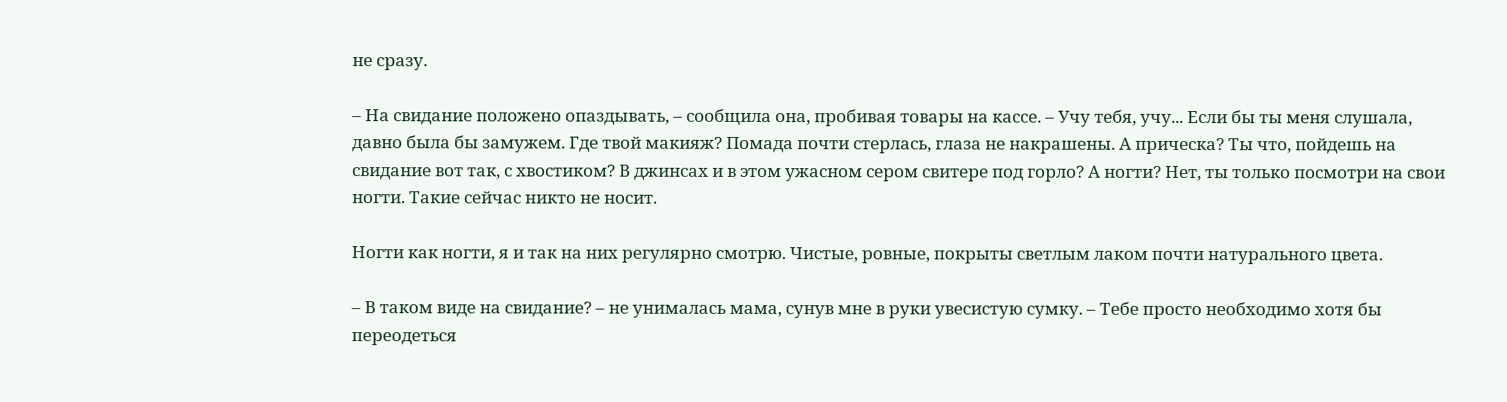не сразу.

– На свидание положено опаздывать, – сообщила она, пробивая товары на кассе. – Учу тебя, учу... Если бы ты меня слушала, давно была бы замужем. Где твой макияж? Помада почти стерлась, глаза не накрашены. А прическа? Ты что, пойдешь на свидание вот так, с хвостиком? В джинсах и в этом ужасном сером свитере под горло? А ногти? Нет, ты только посмотри на свои ногти. Такие сейчас никто не носит.

Ногти как ногти, я и так на них регулярно смотрю. Чистые, ровные, покрыты светлым лаком почти натурального цвета.

– В таком виде на свидание? – не унималась мама, сунув мне в руки увесистую сумку. – Тебе просто необходимо хотя бы переодеться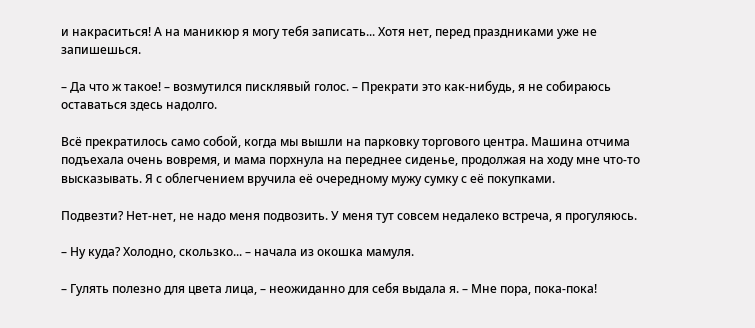и накраситься! А на маникюр я могу тебя записать... Хотя нет, перед праздниками уже не запишешься.

– Да что ж такое! – возмутился писклявый голос. – Прекрати это как-нибудь, я не собираюсь оставаться здесь надолго.

Всё прекратилось само собой, когда мы вышли на парковку торгового центра. Машина отчима подъехала очень вовремя, и мама порхнула на переднее сиденье, продолжая на ходу мне что-то высказывать. Я с облегчением вручила её очередному мужу сумку с её покупками.

Подвезти? Нет-нет, не надо меня подвозить. У меня тут совсем недалеко встреча, я прогуляюсь.

– Ну куда? Холодно, скользко... – начала из окошка мамуля.

– Гулять полезно для цвета лица, – неожиданно для себя выдала я. – Мне пора, пока-пока!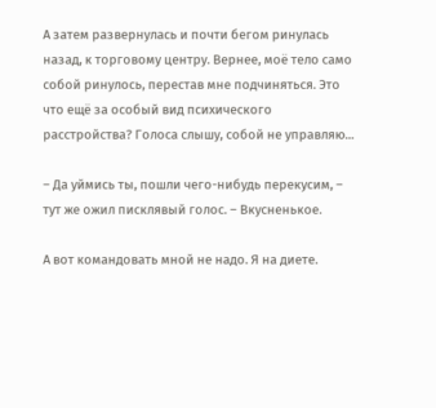А затем развернулась и почти бегом ринулась назад, к торговому центру. Вернее, моё тело само собой ринулось, перестав мне подчиняться. Это что ещё за особый вид психического расстройства? Голоса слышу, собой не управляю...

– Да уймись ты, пошли чего-нибудь перекусим, – тут же ожил писклявый голос. – Вкусненькое.

А вот командовать мной не надо. Я на диете.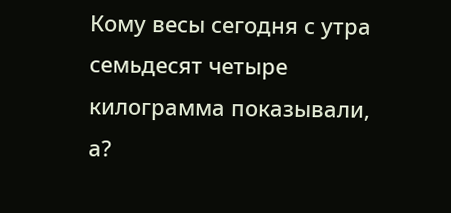Кому весы сегодня с утра семьдесят четыре килограмма показывали, а?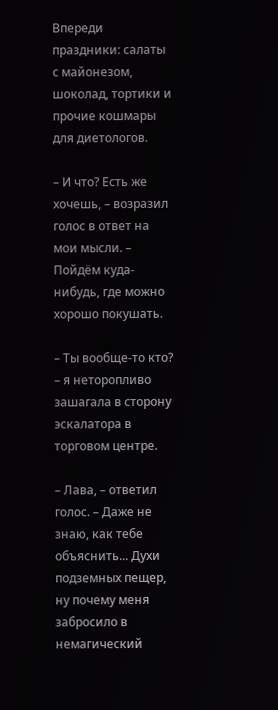Впереди праздники: салаты с майонезом, шоколад, тортики и прочие кошмары для диетологов.

– И что? Есть же хочешь, – возразил голос в ответ на мои мысли. – Пойдём куда-нибудь, где можно хорошо покушать.

– Ты вообще-то кто? – я неторопливо зашагала в сторону эскалатора в торговом центре.

– Лава, – ответил голос. – Даже не знаю, как тебе объяснить... Духи подземных пещер, ну почему меня забросило в немагический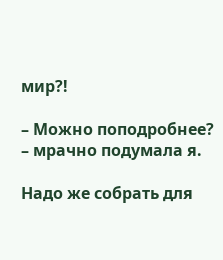мир?!

– Можно поподробнее? – мрачно подумала я.

Надо же собрать для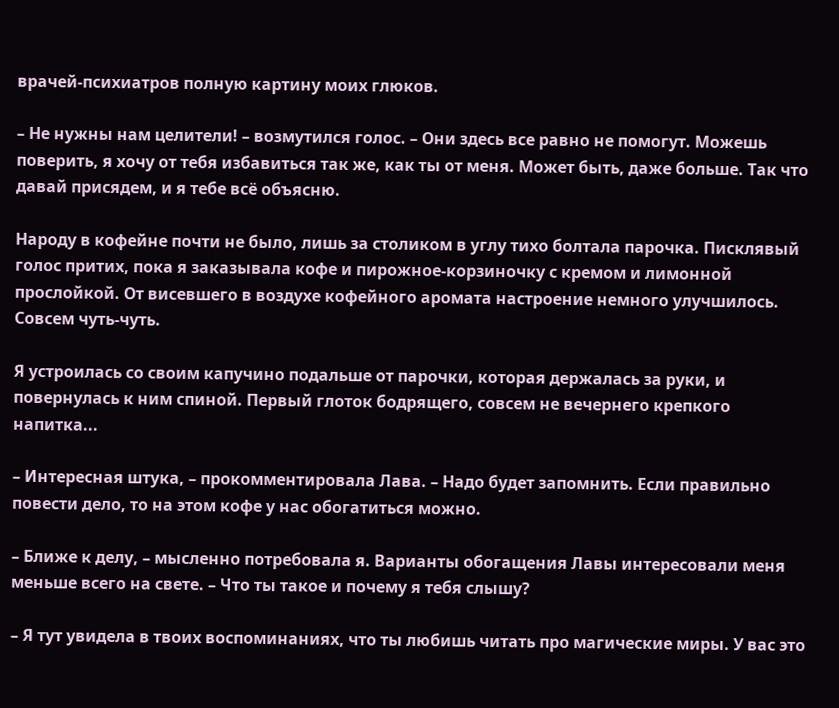врачей-психиатров полную картину моих глюков.

– Не нужны нам целители! – возмутился голос. – Они здесь все равно не помогут. Можешь поверить, я хочу от тебя избавиться так же, как ты от меня. Может быть, даже больше. Так что давай присядем, и я тебе всё объясню.

Народу в кофейне почти не было, лишь за столиком в углу тихо болтала парочка. Писклявый голос притих, пока я заказывала кофе и пирожное-корзиночку с кремом и лимонной прослойкой. От висевшего в воздухе кофейного аромата настроение немного улучшилось. Совсем чуть-чуть.

Я устроилась со своим капучино подальше от парочки, которая держалась за руки, и повернулась к ним спиной. Первый глоток бодрящего, совсем не вечернего крепкого напитка...

– Интересная штука, – прокомментировала Лава. – Надо будет запомнить. Если правильно повести дело, то на этом кофе у нас обогатиться можно.

– Ближе к делу, – мысленно потребовала я. Варианты обогащения Лавы интересовали меня меньше всего на свете. – Что ты такое и почему я тебя слышу?

– Я тут увидела в твоих воспоминаниях, что ты любишь читать про магические миры. У вас это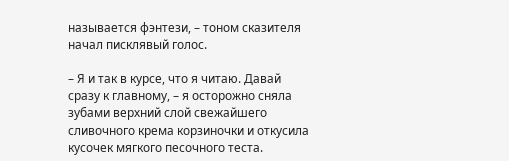называется фэнтези, – тоном сказителя начал писклявый голос.

– Я и так в курсе, что я читаю. Давай сразу к главному, – я осторожно сняла зубами верхний слой свежайшего сливочного крема корзиночки и откусила кусочек мягкого песочного теста.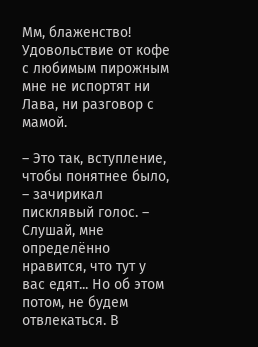Мм, блаженство! Удовольствие от кофе с любимым пирожным мне не испортят ни Лава, ни разговор с мамой.

– Это так, вступление, чтобы понятнее было, – зачирикал писклявый голос. – Слушай, мне определённо нравится, что тут у вас едят... Но об этом потом, не будем отвлекаться. В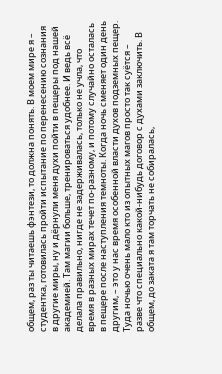общем, раз ты читаешь фэнтези, то должна понять. В моем мире я – студентка, готовилась пройти испытание по перенесению сознания в другие миры, ну и дёрнули меня духи пойти в пещеры под нашей академией. Там магии больше, тренироваться удобнее. И ведь всё делала правильно, нигде не задерживалась, только не учла, что время в разных мирах течет по-разному, и потому случайно осталась в пещере после наступления темноты. Когда ночь сменяет один день другим, – это у нас время особенной власти духов подземных пещер. Туда ночью очень мало кто из опытных магов просто так суётся – разве что специально какой-нибудь договор с духами заключить. В общем, до заката я там торчать не собиралась,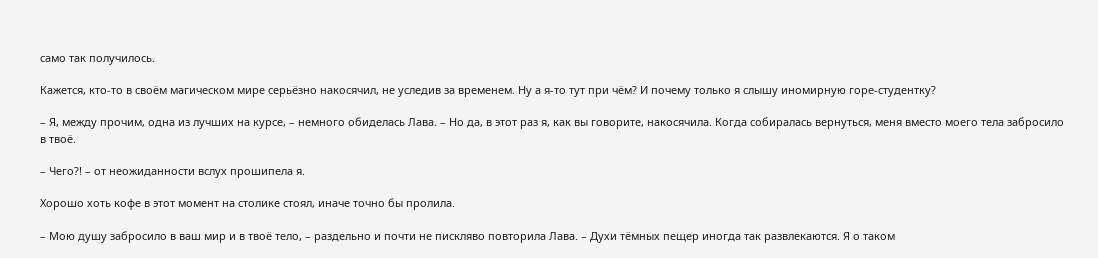само так получилось.

Кажется, кто-то в своём магическом мире серьёзно накосячил, не уследив за временем. Ну а я-то тут при чём? И почему только я слышу иномирную горе-студентку?

– Я, между прочим, одна из лучших на курсе, – немного обиделась Лава. – Но да, в этот раз я, как вы говорите, накосячила. Когда собиралась вернуться, меня вместо моего тела забросило в твоё.

– Чего?! – от неожиданности вслух прошипела я.

Хорошо хоть кофе в этот момент на столике стоял, иначе точно бы пролила.

– Мою душу забросило в ваш мир и в твоё тело, – раздельно и почти не пискляво повторила Лава. – Духи тёмных пещер иногда так развлекаются. Я о таком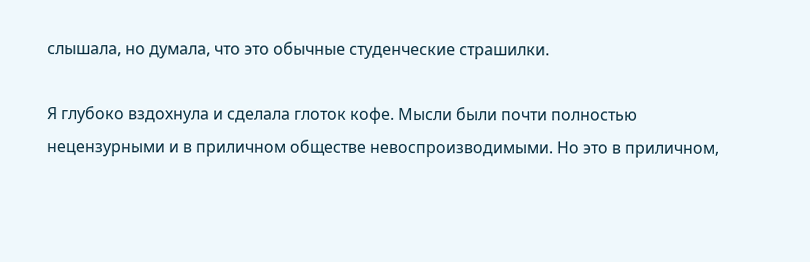слышала, но думала, что это обычные студенческие страшилки.

Я глубоко вздохнула и сделала глоток кофе. Мысли были почти полностью нецензурными и в приличном обществе невоспроизводимыми. Но это в приличном,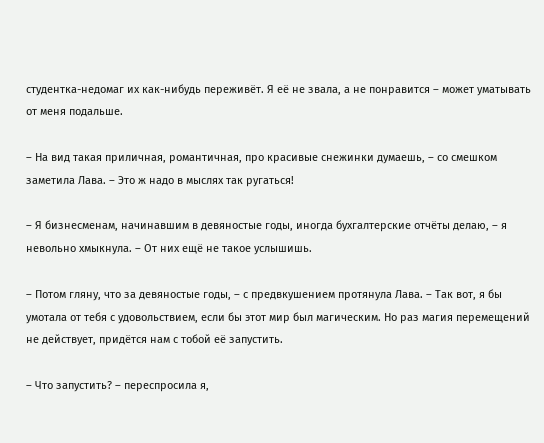студентка-недомаг их как-нибудь переживёт. Я её не звала, а не понравится – может уматывать от меня подальше.

– На вид такая приличная, романтичная, про красивые снежинки думаешь, – со смешком заметила Лава. – Это ж надо в мыслях так ругаться!

– Я бизнесменам, начинавшим в девяностые годы, иногда бухгалтерские отчёты делаю, – я невольно хмыкнула. – От них ещё не такое услышишь.

– Потом гляну, что за девяностые годы, – с предвкушением протянула Лава. – Так вот, я бы умотала от тебя с удовольствием, если бы этот мир был магическим. Но раз магия перемещений не действует, придётся нам с тобой её запустить.

– Что запустить? – переспросила я,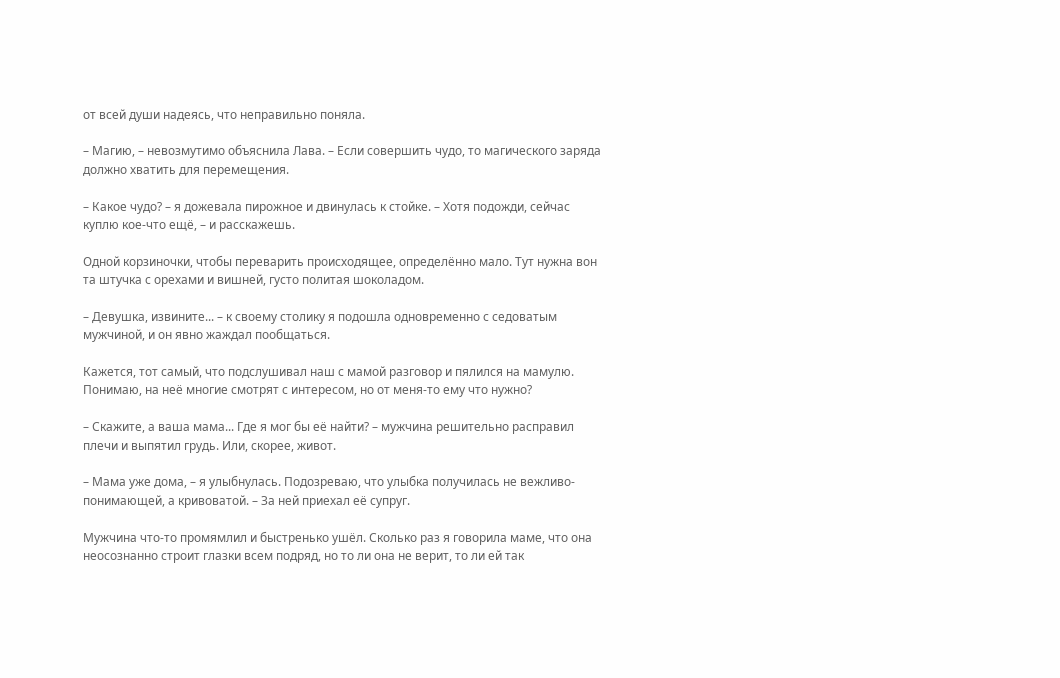от всей души надеясь, что неправильно поняла.

– Магию, – невозмутимо объяснила Лава. – Если совершить чудо, то магического заряда должно хватить для перемещения.

– Какое чудо? – я дожевала пирожное и двинулась к стойке. – Хотя подожди, сейчас куплю кое-что ещё, – и расскажешь.

Одной корзиночки, чтобы переварить происходящее, определённо мало. Тут нужна вон та штучка с орехами и вишней, густо политая шоколадом.

– Девушка, извините... – к своему столику я подошла одновременно с седоватым мужчиной, и он явно жаждал пообщаться.

Кажется, тот самый, что подслушивал наш с мамой разговор и пялился на мамулю. Понимаю, на неё многие смотрят с интересом, но от меня-то ему что нужно?

– Скажите, а ваша мама... Где я мог бы её найти? – мужчина решительно расправил плечи и выпятил грудь. Или, скорее, живот.

– Мама уже дома, – я улыбнулась. Подозреваю, что улыбка получилась не вежливо-понимающей, а кривоватой. – За ней приехал её супруг.

Мужчина что-то промямлил и быстренько ушёл. Сколько раз я говорила маме, что она неосознанно строит глазки всем подряд, но то ли она не верит, то ли ей так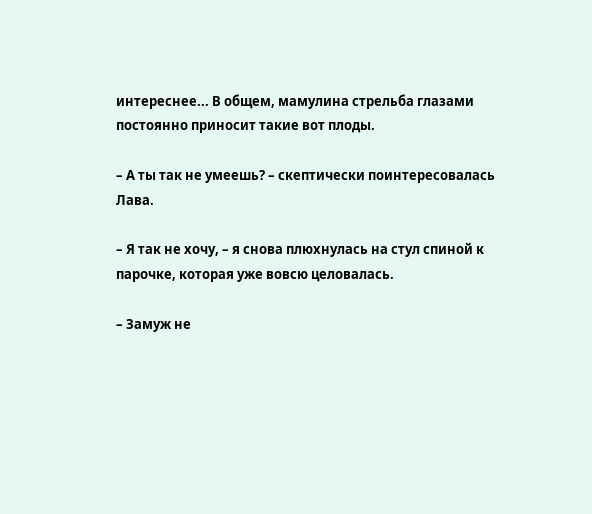интереснее... В общем, мамулина стрельба глазами постоянно приносит такие вот плоды.

– А ты так не умеешь? – скептически поинтересовалась Лава.

– Я так не хочу, – я снова плюхнулась на стул спиной к парочке, которая уже вовсю целовалась.

– Замуж не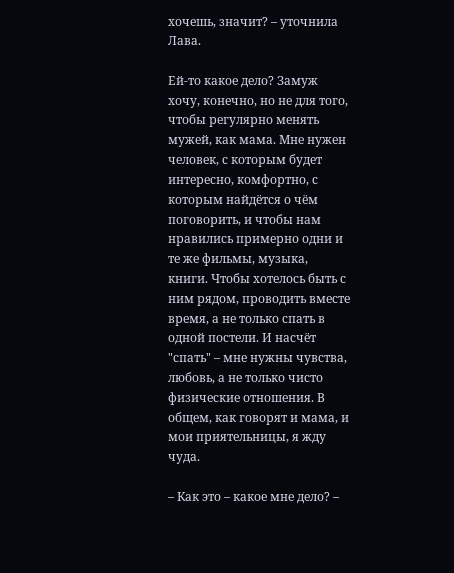хочешь, значит? – уточнила Лава.

Ей-то какое дело? Замуж хочу, конечно, но не для того, чтобы регулярно менять мужей, как мама. Мне нужен человек, с которым будет интересно, комфортно, с которым найдётся о чём поговорить, и чтобы нам нравились примерно одни и те же фильмы, музыка, книги. Чтобы хотелось быть с ним рядом, проводить вместе время, а не только спать в одной постели. И насчёт "спать" – мне нужны чувства, любовь, а не только чисто физические отношения. В общем, как говорят и мама, и мои приятельницы, я жду чуда.

– Как это – какое мне дело? –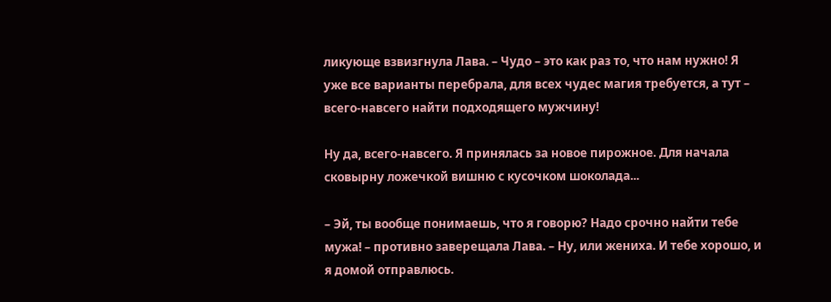ликующе взвизгнула Лава. – Чудо – это как раз то, что нам нужно! Я уже все варианты перебрала, для всех чудес магия требуется, а тут – всего-навсего найти подходящего мужчину!

Ну да, всего-навсего. Я принялась за новое пирожное. Для начала сковырну ложечкой вишню с кусочком шоколада...

– Эй, ты вообще понимаешь, что я говорю? Надо срочно найти тебе мужа! – противно заверещала Лава. – Ну, или жениха. И тебе хорошо, и я домой отправлюсь.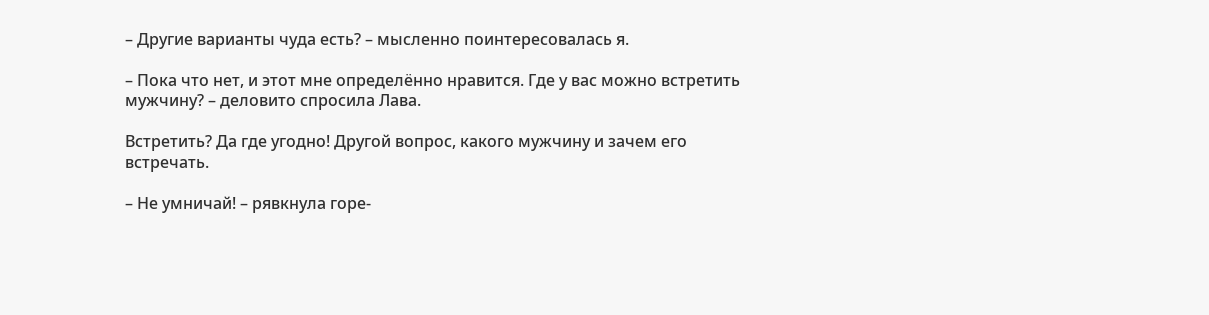– Другие варианты чуда есть? – мысленно поинтересовалась я.

– Пока что нет, и этот мне определённо нравится. Где у вас можно встретить мужчину? – деловито спросила Лава.

Встретить? Да где угодно! Другой вопрос, какого мужчину и зачем его встречать.

– Не умничай! – рявкнула горе-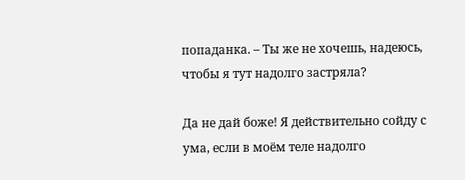попаданка. – Ты же не хочешь, надеюсь, чтобы я тут надолго застряла?

Да не дай боже! Я действительно сойду с ума, если в моём теле надолго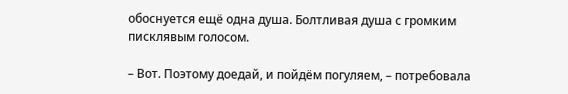обоснуется ещё одна душа. Болтливая душа с громким писклявым голосом.

– Вот. Поэтому доедай, и пойдём погуляем, – потребовала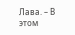Лава. – В этом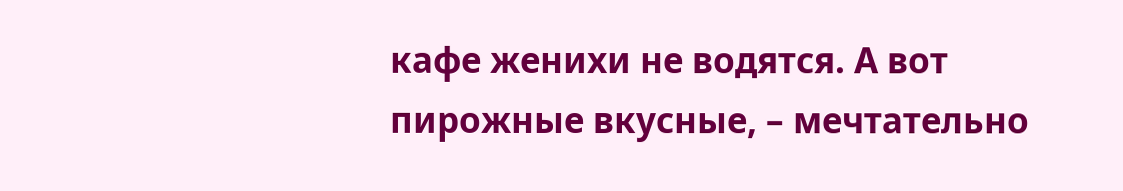кафе женихи не водятся. А вот пирожные вкусные, – мечтательно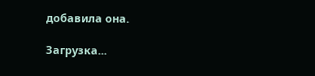добавила она.

Загрузка...